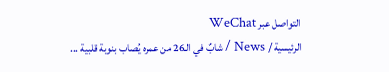التواصل عبر WeChat
الرئيسية / News / شابٌ في الـ26 من عمره يُصاب بنوبة قلبية ...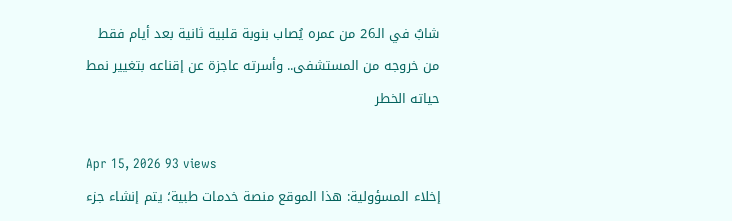شابٌ في الـ26 من عمره يُصاب بنوبة قلبية ثانية بعد أيام فقط من خروجه من المستشفى.. وأسرته عاجزة عن إقناعه بتغيير نمط حياته الخطر

Apr 15, 2026 93 views
إخلاء المسؤولية: هذا الموقع منصة خدمات طبية؛ يتم إنشاء جزء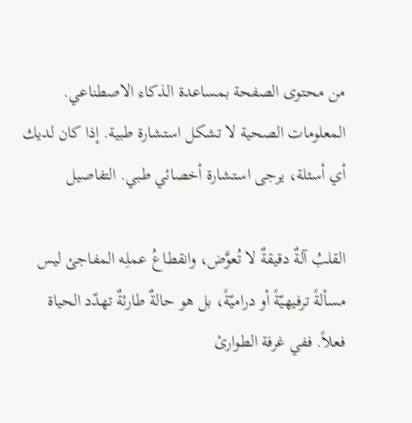من محتوى الصفحة بمساعدة الذكاء الاصطناعي. المعلومات الصحية لا تشكل استشارة طبية. إذا كان لديك أي أسئلة، يرجى استشارة أخصائي طبي. التفاصيل

القلبُ آلةٌ دقيقةٌ لا تُعوَّض، وانقطاعُ عملِه المفاجئ ليس مسألةً ترفيهيّةً أو دراميّةً، بل هو حالةٌ طارئةٌ تهدّد الحياة فعلاً. ففي غرفة الطوارئ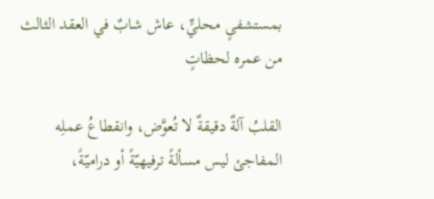بمستشفىٍ محليٍّ، عاش شابٌ في العقد الثالث من عمره لحظاتٍ

القلبُ آلةٌ دقيقةٌ لا تُعوَّض، وانقطاعُ عملِه المفاجئ ليس مسألةً ترفيهيّةً أو دراميّةً،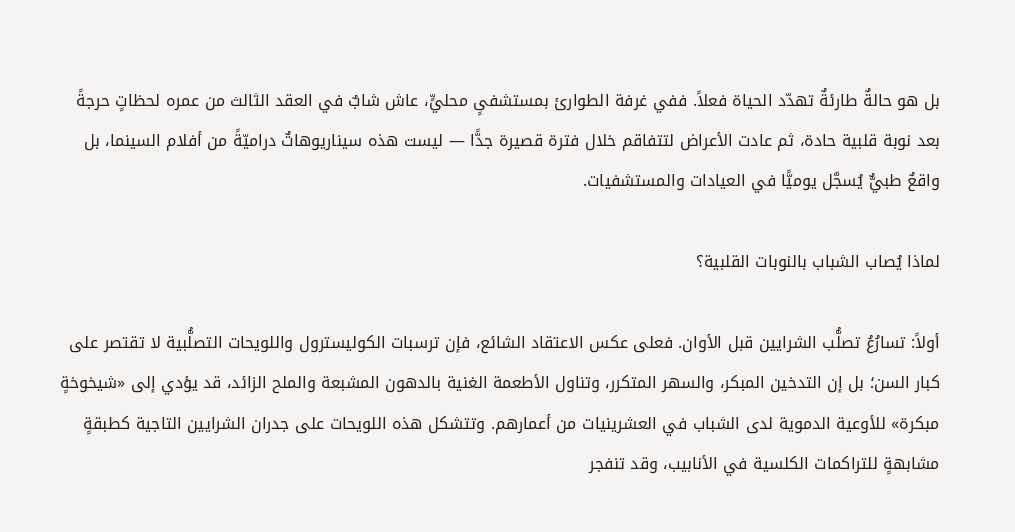بل هو حالةٌ طارئةٌ تهدّد الحياة فعلاً. ففي غرفة الطوارئ بمستشفىٍ محليٍّ، عاش شابٌ في العقد الثالث من عمره لحظاتٍ حرجةً بعد نوبة قلبية حادة، ثم عادت الأعراض لتتفاقم خلال فترة قصيرة جدًّا — ليست هذه سيناريوهاتٌ دراميّةً من أفلام السينما، بل واقعٌ طبيٌّ يُسجَّل يوميًّا في العيادات والمستشفيات.

لماذا يُصاب الشباب بالنوبات القلبية؟

أولاً: تسارُعُ تصلُّب الشرايين قبل الأوان. فعلى عكس الاعتقاد الشائع، فإن ترسبات الكوليسترول واللويحات التصلُّبية لا تقتصر على كبار السن؛ بل إن التدخين المبكر، والسهر المتكرر، وتناول الأطعمة الغنية بالدهون المشبعة والملح الزائد، قد يؤدي إلى «شيخوخةٍ مبكرة» للأوعية الدموية لدى الشباب في العشرينيات من أعمارهم. وتتشكل هذه اللويحات على جدران الشرايين التاجية كطبقةٍ مشابهةٍ للتراكمات الكلسية في الأنابيب، وقد تنفجر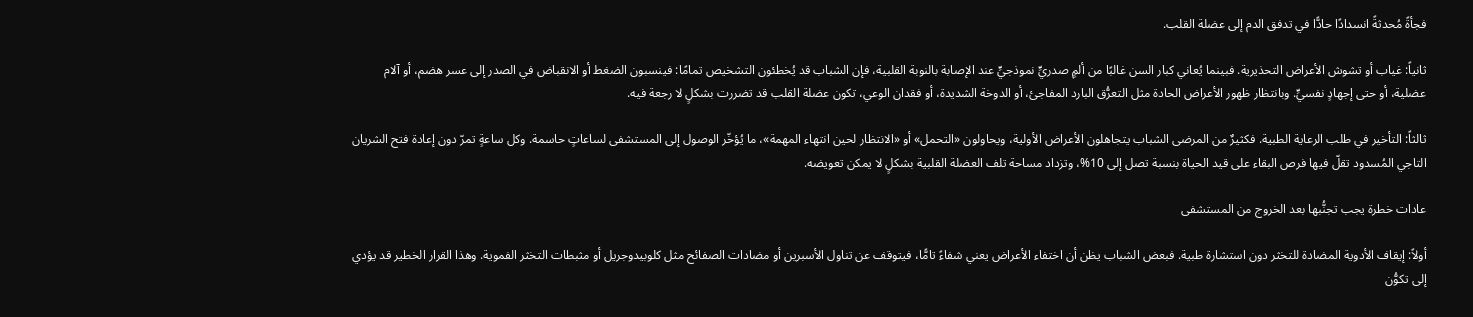فجأةً مُحدثةً انسدادًا حادًّا في تدفق الدم إلى عضلة القلب.

ثانياً: غياب أو تشوش الأعراض التحذيرية. فبينما يُعاني كبار السن غالبًا من ألمٍ صدريٍّ نموذجيٍّ عند الإصابة بالنوبة القلبية، فإن الشباب قد يُخطئون التشخيص تمامًا: فينسبون الضغط أو الانقباض في الصدر إلى عسر هضم، أو آلام عضلية، أو حتى إجهادٍ نفسيٍّ. وبانتظار ظهور الأعراض الحادة مثل التعرُّق البارد المفاجئ، أو الدوخة الشديدة، أو فقدان الوعي، تكون عضلة القلب قد تضررت بشكلٍ لا رجعة فيه.

ثالثاً: التأخير في طلب الرعاية الطبية. فكثيرٌ من المرضى الشباب يتجاهلون الأعراض الأولية، ويحاولون «التحمل» أو «الانتظار لحين انتهاء المهمة»، ما يُؤخّر الوصول إلى المستشفى لساعاتٍ حاسمة. وكل ساعةٍ تمرّ دون إعادة فتح الشريان التاجي المُسدود تقلّ فيها فرص البقاء على قيد الحياة بنسبة تصل إلى 10%، وتزداد مساحة تلف العضلة القلبية بشكلٍ لا يمكن تعويضه.

عادات خطرة يجب تجنُّبها بعد الخروج من المستشفى

أولاً: إيقاف الأدوية المضادة للتخثر دون استشارة طبية. فبعض الشباب يظن أن اختفاء الأعراض يعني شفاءً تامًّا، فيتوقف عن تناول الأسبرين أو مضادات الصفائح مثل كلوبيدوجريل أو مثبطات التخثر الفموية. وهذا القرار الخطير قد يؤدي إلى تكوُّن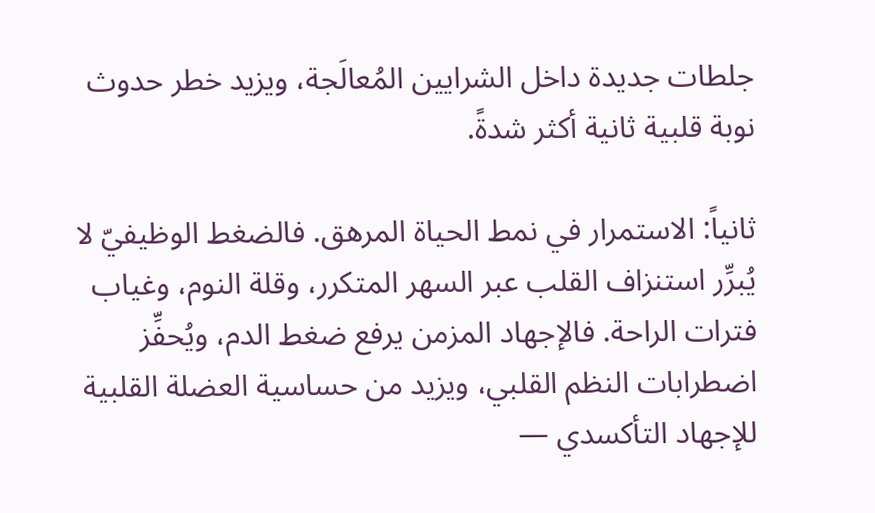جلطات جديدة داخل الشرايين المُعالَجة، ويزيد خطر حدوث نوبة قلبية ثانية أكثر شدةً.

ثانياً: الاستمرار في نمط الحياة المرهق. فالضغط الوظيفيّ لا يُبرِّر استنزاف القلب عبر السهر المتكرر، وقلة النوم، وغياب فترات الراحة. فالإجهاد المزمن يرفع ضغط الدم، ويُحفِّز اضطرابات النظم القلبي، ويزيد من حساسية العضلة القلبية للإجهاد التأكسدي —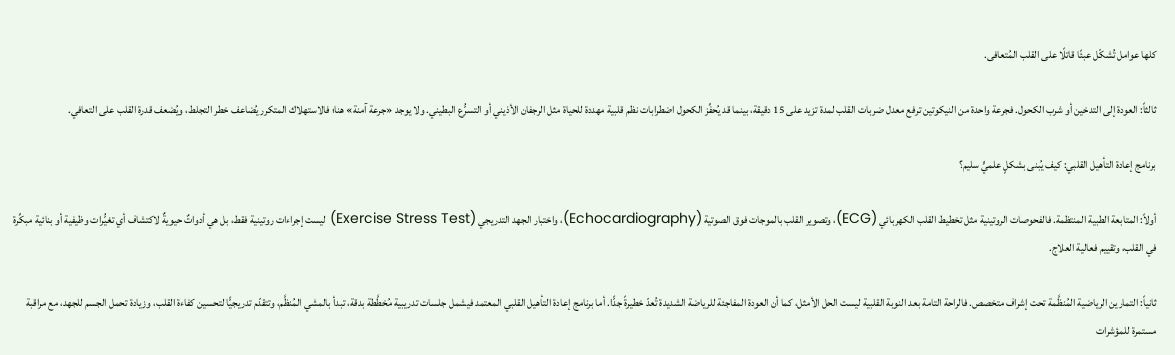كلها عوامل تُشكّل عبئًا قاتلًا على القلب المُتعافى.

ثالثاً: العودة إلى التدخين أو شرب الكحول. فجرعة واحدة من النيكوتين ترفع معدل ضربات القلب لمدة تزيد على 15 دقيقة، بينما قد يُحفِّز الكحول اضطرابات نظم قلبية مهددة للحياة مثل الرجفان الأذيني أو التسرُّع البطيني. ولا يوجد «جرعة آمنة» هنا؛ فالاستهلاك المتكرر يُضاعف خطر التجلط، ويُضعف قدرة القلب على التعافي.

برنامج إعادة التأهيل القلبي: كيف يُبنى بشكلٍ علميٍّ سليم؟

أولاً: المتابعة الطبية المنتظمة. فالفحوصات الروتينية مثل تخطيط القلب الكهربائي (ECG)، وتصوير القلب بالموجات فوق الصوتية (Echocardiography)، واختبار الجهد التدريجي (Exercise Stress Test) ليست إجراءات روتينية فقط، بل هي أدواتٌ حيويةٌ لاكتشاف أي تغيُّرات وظيفية أو بنائية مبكِّرة في القلب، وتقييم فعالية العلاج.

ثانياً: التمارين الرياضية المُنظَّمة تحت إشراف متخصص. فالراحة التامة بعد النوبة القلبية ليست الحل الأمثل، كما أن العودة المفاجئة للرياضة الشديدة تُعدّ خطيرةً جدًّا. أما برنامج إعادة التأهيل القلبي المعتمد فيشمل جلسات تدريبية مُخطَّطة بدقة، تبدأ بالمشي المُنظَّم، وتتقدّم تدريجيًّا لتحسين كفاءة القلب، وزيادة تحمل الجسم للجهد، مع مراقبة مستمرة للمؤشرات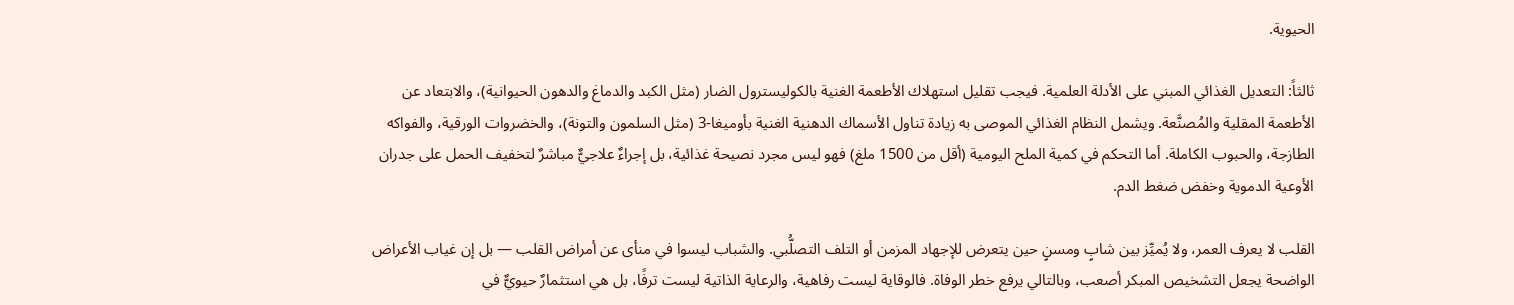الحيوية.

ثالثاً: التعديل الغذائي المبني على الأدلة العلمية. فيجب تقليل استهلاك الأطعمة الغنية بالكوليسترول الضار (مثل الكبد والدماغ والدهون الحيوانية)، والابتعاد عن الأطعمة المقلية والمُصنَّعة. ويشمل النظام الغذائي الموصى به زيادة تناول الأسماك الدهنية الغنية بأوميغا-3 (مثل السلمون والتونة)، والخضروات الورقية، والفواكه الطازجة، والحبوب الكاملة. أما التحكم في كمية الملح اليومية (أقل من 1500 ملغ) فهو ليس مجرد نصيحة غذائية، بل إجراءٌ علاجيٌّ مباشرٌ لتخفيف الحمل على جدران الأوعية الدموية وخفض ضغط الدم.

القلب لا يعرف العمر، ولا يُميِّز بين شابٍ ومسنٍ حين يتعرض للإجهاد المزمن أو التلف التصلُّبي. والشباب ليسوا في منأى عن أمراض القلب — بل إن غياب الأعراض الواضحة يجعل التشخيص المبكر أصعب، وبالتالي يرفع خطر الوفاة. فالوقاية ليست رفاهية، والرعاية الذاتية ليست ترفًا، بل هي استثمارٌ حيويٌّ في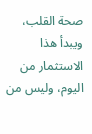صحة القلب، ويبدأ هذا الاستثمار من اليوم، وليس من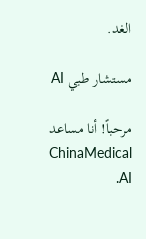الغد.

مستشار طبي AI

مرحباً! أنا مساعد ChinaMedical AI.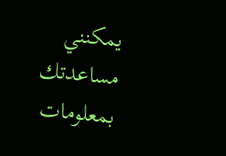يمكنني مساعدتك بمعلومات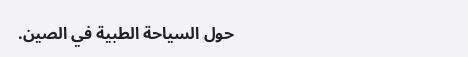حول السياحة الطبية في الصين.